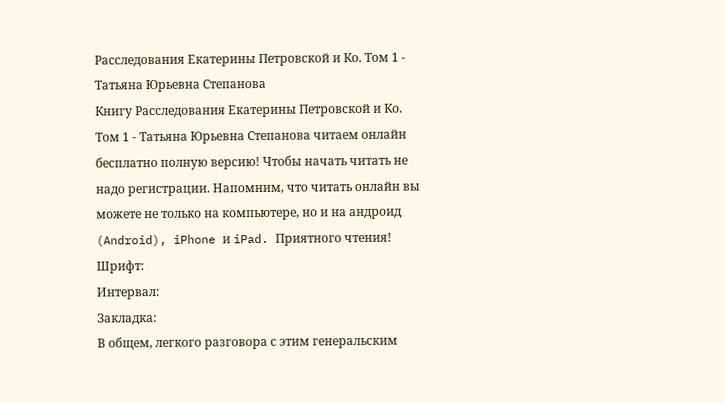Расследования Екатерины Петровской и Ко. Том 1 - Татьяна Юрьевна Степанова
Книгу Расследования Екатерины Петровской и Ко. Том 1 - Татьяна Юрьевна Степанова читаем онлайн бесплатно полную версию! Чтобы начать читать не надо регистрации. Напомним, что читать онлайн вы можете не только на компьютере, но и на андроид (Android), iPhone и iPad. Приятного чтения!
Шрифт:
Интервал:
Закладка:
В общем, легкого разговора с этим генеральским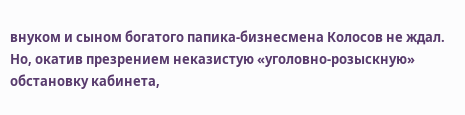внуком и сыном богатого папика-бизнесмена Колосов не ждал. Но, окатив презрением неказистую «уголовно-розыскную» обстановку кабинета,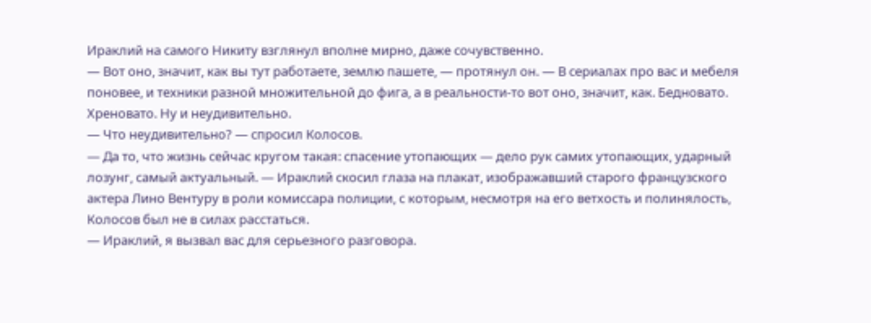Ираклий на самого Никиту взглянул вполне мирно, даже сочувственно.
— Вот оно, значит, как вы тут работаете, землю пашете, — протянул он. — В сериалах про вас и мебеля поновее, и техники разной множительной до фига, а в реальности-то вот оно, значит, как. Бедновато. Хреновато. Ну и неудивительно.
— Что неудивительно? — спросил Колосов.
— Да то, что жизнь сейчас кругом такая: спасение утопающих — дело рук самих утопающих, ударный лозунг, самый актуальный. — Ираклий скосил глаза на плакат, изображавший старого французского актера Лино Вентуру в роли комиссара полиции, с которым, несмотря на его ветхость и полинялость, Колосов был не в силах расстаться.
— Ираклий, я вызвал вас для серьезного разговора.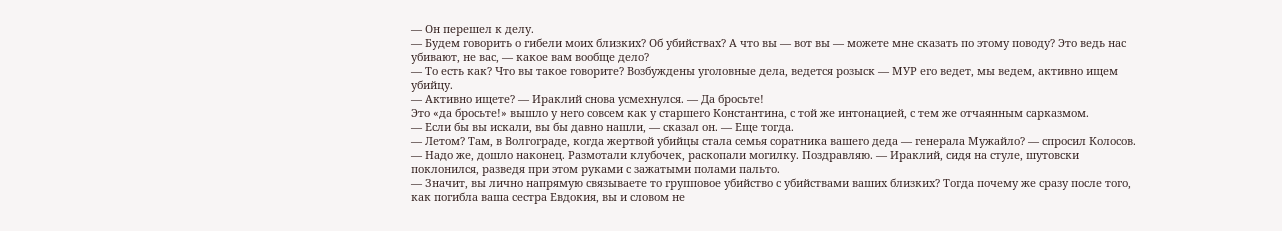— Он перешел к делу.
— Будем говорить о гибели моих близких? Об убийствах? А что вы — вот вы — можете мне сказать по этому поводу? Это ведь нас убивают, не вас, — какое вам вообще дело?
— То есть как? Что вы такое говорите? Возбуждены уголовные дела, ведется розыск — МУР его ведет, мы ведем, активно ищем убийцу.
— Активно ищете? — Ираклий снова усмехнулся. — Да бросьте!
Это «да бросьте!» вышло у него совсем как у старшего Константина, с той же интонацией, с тем же отчаянным сарказмом.
— Если бы вы искали, вы бы давно нашли, — сказал он. — Еще тогда.
— Летом? Там, в Волгограде, когда жертвой убийцы стала семья соратника вашего деда — генерала Мужайло? — спросил Колосов.
— Надо же, дошло наконец. Размотали клубочек, раскопали могилку. Поздравляю. — Ираклий, сидя на стуле, шутовски поклонился, разведя при этом руками с зажатыми полами пальто.
— Значит, вы лично напрямую связываете то групповое убийство с убийствами ваших близких? Тогда почему же сразу после того, как погибла ваша сестра Евдокия, вы и словом не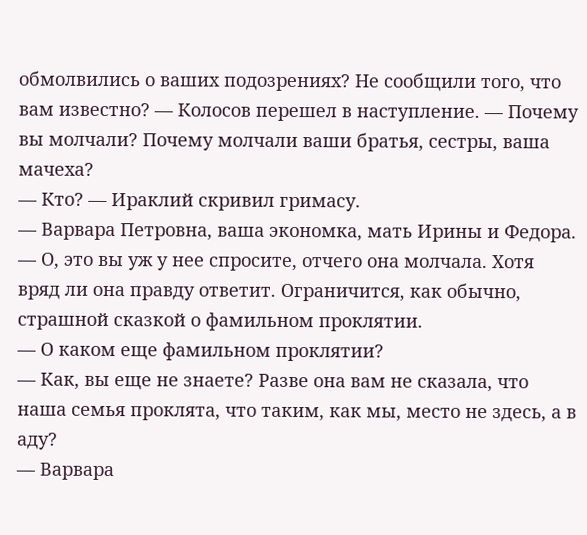обмолвились о ваших подозрениях? Не сообщили того, что вам известно? — Колосов перешел в наступление. — Почему вы молчали? Почему молчали ваши братья, сестры, ваша мачеха?
— Кто? — Ираклий скривил гримасу.
— Варвара Петровна, ваша экономка, мать Ирины и Федора.
— О, это вы уж у нее спросите, отчего она молчала. Хотя вряд ли она правду ответит. Ограничится, как обычно, страшной сказкой о фамильном проклятии.
— О каком еще фамильном проклятии?
— Как, вы еще не знаете? Разве она вам не сказала, что наша семья проклята, что таким, как мы, место не здесь, а в аду?
— Варвара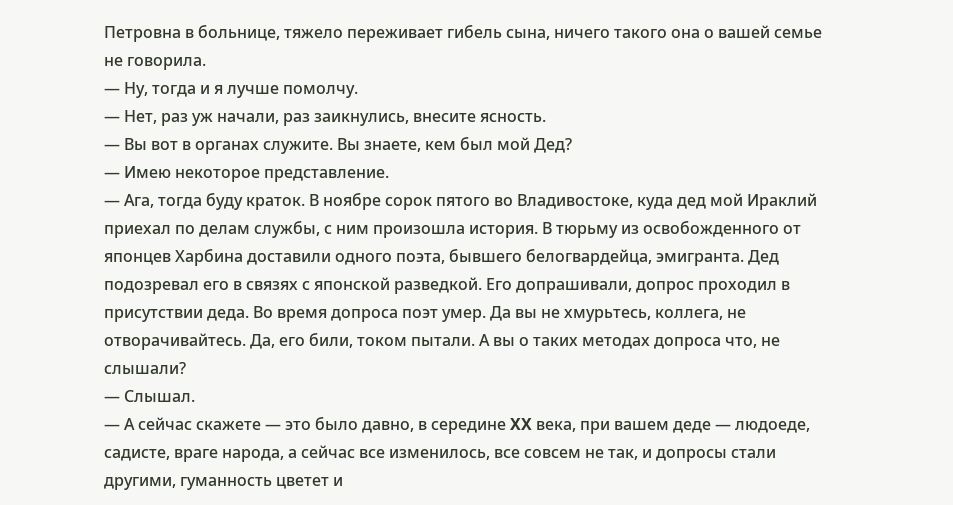Петровна в больнице, тяжело переживает гибель сына, ничего такого она о вашей семье не говорила.
— Ну, тогда и я лучше помолчу.
— Нет, раз уж начали, раз заикнулись, внесите ясность.
— Вы вот в органах служите. Вы знаете, кем был мой Дед?
— Имею некоторое представление.
— Ага, тогда буду краток. В ноябре сорок пятого во Владивостоке, куда дед мой Ираклий приехал по делам службы, с ним произошла история. В тюрьму из освобожденного от японцев Харбина доставили одного поэта, бывшего белогвардейца, эмигранта. Дед подозревал его в связях с японской разведкой. Его допрашивали, допрос проходил в присутствии деда. Во время допроса поэт умер. Да вы не хмурьтесь, коллега, не отворачивайтесь. Да, его били, током пытали. А вы о таких методах допроса что, не слышали?
— Слышал.
— А сейчас скажете — это было давно, в середине XX века, при вашем деде — людоеде, садисте, враге народа, а сейчас все изменилось, все совсем не так, и допросы стали другими, гуманность цветет и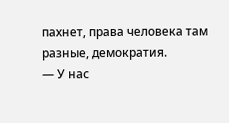пахнет, права человека там разные, демократия.
— У нас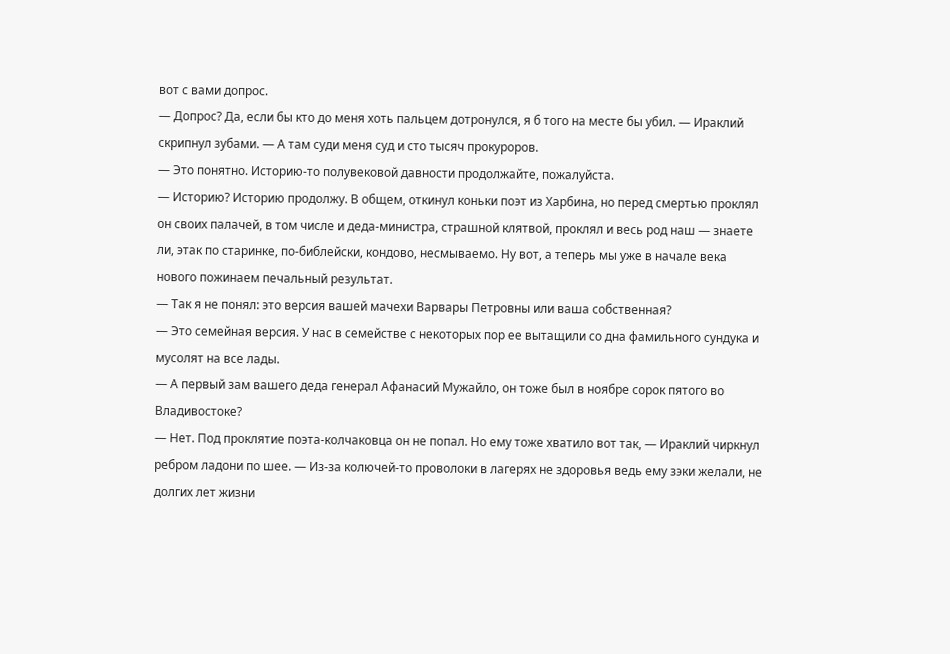вот с вами допрос.
— Допрос? Да, если бы кто до меня хоть пальцем дотронулся, я б того на месте бы убил. — Ираклий скрипнул зубами. — А там суди меня суд и сто тысяч прокуроров.
— Это понятно. Историю-то полувековой давности продолжайте, пожалуйста.
— Историю? Историю продолжу. В общем, откинул коньки поэт из Харбина, но перед смертью проклял он своих палачей, в том числе и деда-министра, страшной клятвой, проклял и весь род наш — знаете ли, этак по старинке, по-библейски, кондово, несмываемо. Ну вот, а теперь мы уже в начале века нового пожинаем печальный результат.
— Так я не понял: это версия вашей мачехи Варвары Петровны или ваша собственная?
— Это семейная версия. У нас в семействе с некоторых пор ее вытащили со дна фамильного сундука и мусолят на все лады.
— А первый зам вашего деда генерал Афанасий Мужайло, он тоже был в ноябре сорок пятого во Владивостоке?
— Нет. Под проклятие поэта-колчаковца он не попал. Но ему тоже хватило вот так, — Ираклий чиркнул ребром ладони по шее. — Из-за колючей-то проволоки в лагерях не здоровья ведь ему зэки желали, не долгих лет жизни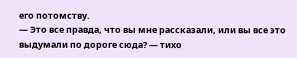его потомству.
— Это все правда, что вы мне рассказали, или вы все это выдумали по дороге сюда? — тихо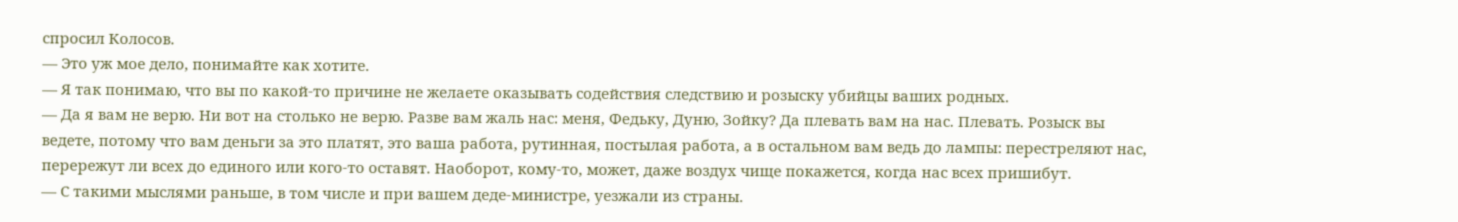спросил Колосов.
— Это уж мое дело, понимайте как хотите.
— Я так понимаю, что вы по какой-то причине не желаете оказывать содействия следствию и розыску убийцы ваших родных.
— Да я вам не верю. Ни вот на столько не верю. Разве вам жаль нас: меня, Федьку, Дуню, Зойку? Да плевать вам на нас. Плевать. Розыск вы ведете, потому что вам деньги за это платят, это ваша работа, рутинная, постылая работа, а в остальном вам ведь до лампы: перестреляют нас, перережут ли всех до единого или кого-то оставят. Наоборот, кому-то, может, даже воздух чище покажется, когда нас всех пришибут.
— С такими мыслями раньше, в том числе и при вашем деде-министре, уезжали из страны.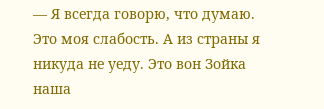— Я всегда говорю, что думаю. Это моя слабость. А из страны я никуда не уеду. Это вон Зойка наша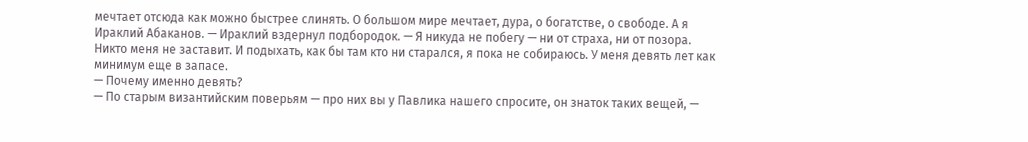мечтает отсюда как можно быстрее слинять. О большом мире мечтает, дура, о богатстве, о свободе. А я Ираклий Абаканов. — Ираклий вздернул подбородок. — Я никуда не побегу — ни от страха, ни от позора. Никто меня не заставит. И подыхать, как бы там кто ни старался, я пока не собираюсь. У меня девять лет как минимум еще в запасе.
— Почему именно девять?
— По старым византийским поверьям — про них вы у Павлика нашего спросите, он знаток таких вещей, —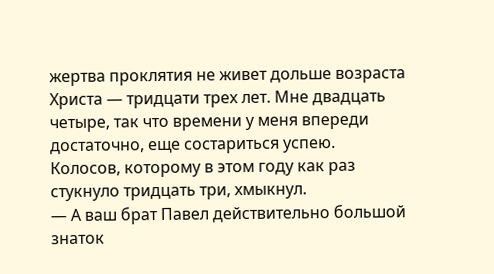жертва проклятия не живет дольше возраста Христа — тридцати трех лет. Мне двадцать четыре, так что времени у меня впереди достаточно, еще состариться успею.
Колосов, которому в этом году как раз стукнуло тридцать три, хмыкнул.
— А ваш брат Павел действительно большой знаток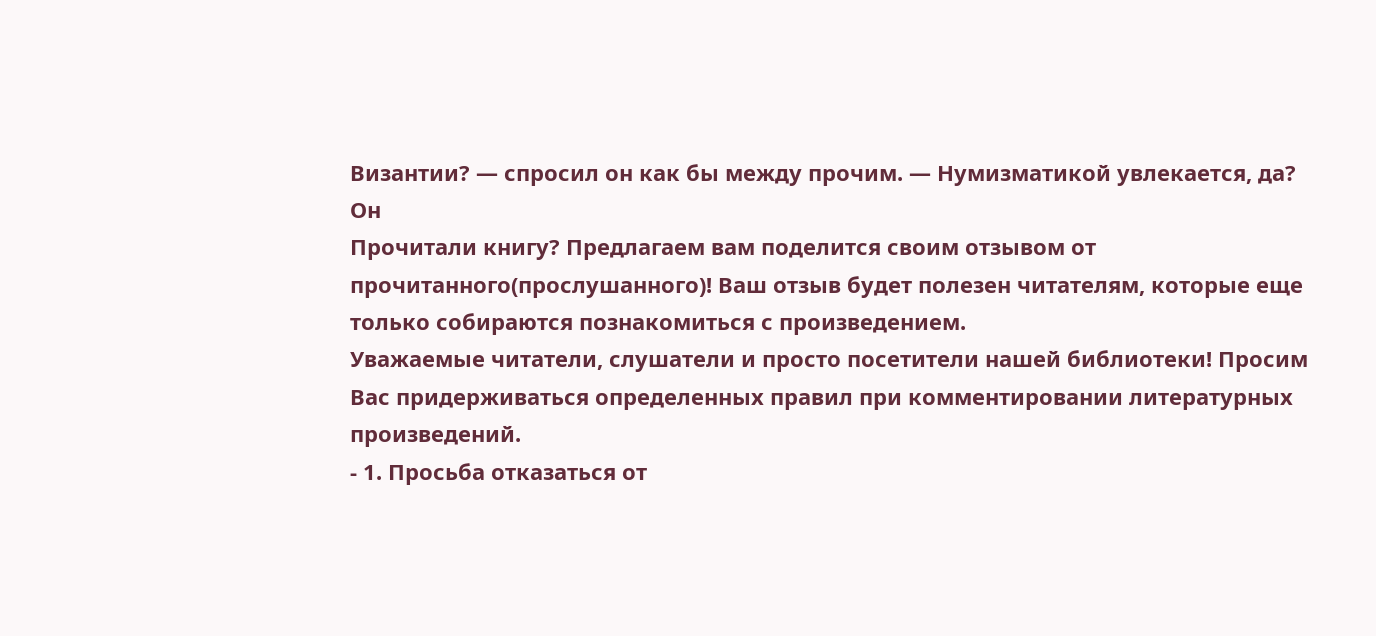Византии? — спросил он как бы между прочим. — Нумизматикой увлекается, да? Он
Прочитали книгу? Предлагаем вам поделится своим отзывом от прочитанного(прослушанного)! Ваш отзыв будет полезен читателям, которые еще только собираются познакомиться с произведением.
Уважаемые читатели, слушатели и просто посетители нашей библиотеки! Просим Вас придерживаться определенных правил при комментировании литературных произведений.
- 1. Просьба отказаться от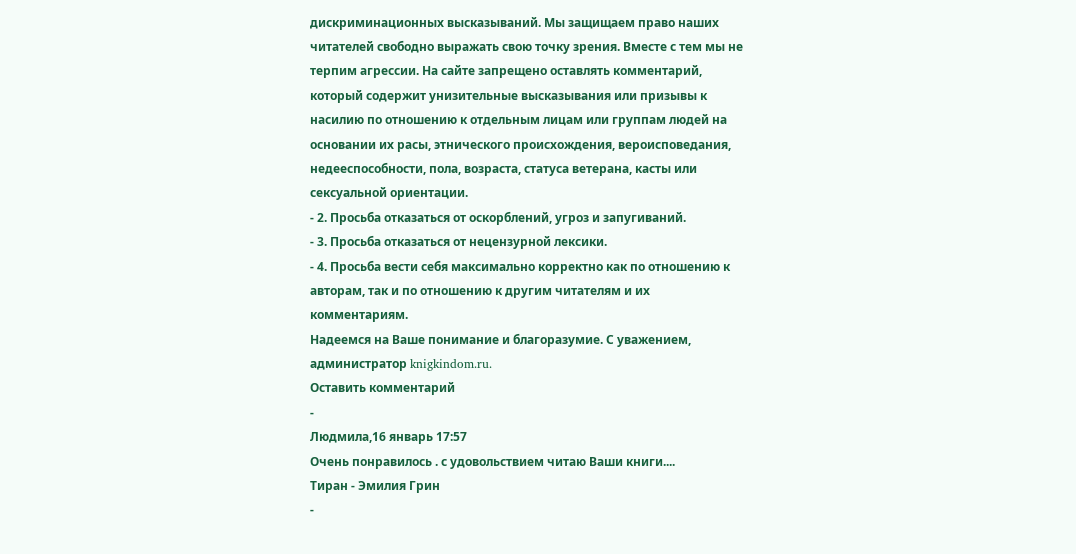дискриминационных высказываний. Мы защищаем право наших читателей свободно выражать свою точку зрения. Вместе с тем мы не терпим агрессии. На сайте запрещено оставлять комментарий, который содержит унизительные высказывания или призывы к насилию по отношению к отдельным лицам или группам людей на основании их расы, этнического происхождения, вероисповедания, недееспособности, пола, возраста, статуса ветерана, касты или сексуальной ориентации.
- 2. Просьба отказаться от оскорблений, угроз и запугиваний.
- 3. Просьба отказаться от нецензурной лексики.
- 4. Просьба вести себя максимально корректно как по отношению к авторам, так и по отношению к другим читателям и их комментариям.
Надеемся на Ваше понимание и благоразумие. С уважением, администратор knigkindom.ru.
Оставить комментарий
-
Людмила,16 январь 17:57
Очень понравилось . с удовольствием читаю Ваши книги....
Тиран - Эмилия Грин
-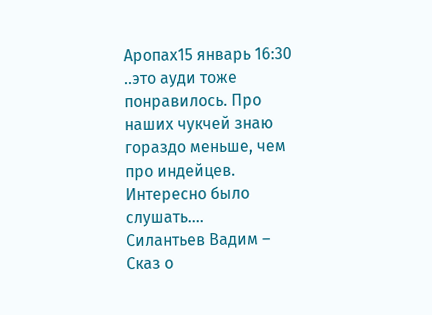Аропах15 январь 16:30
..это ауди тоже понравилось. Про наших чукчей знаю гораздо меньше, чем про индейцев. Интересно было слушать....
Силантьев Вадим – Сказ о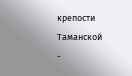крепости Таманской
-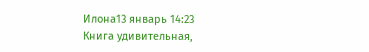Илона13 январь 14:23
Книга удивительная,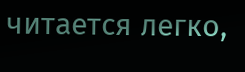читается легко,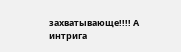захватывающе!!!! А интрига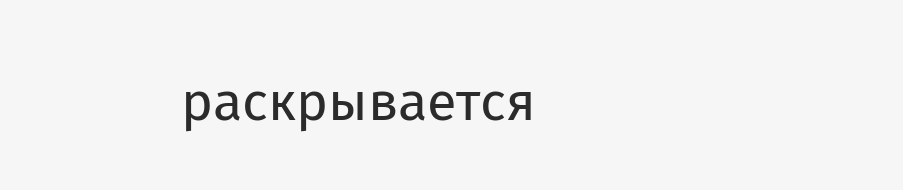раскрывается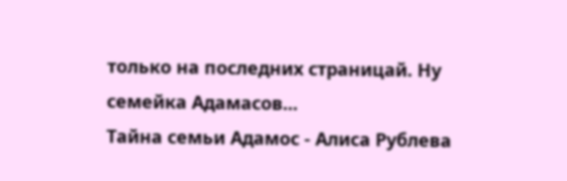только на последних страницай. Ну семейка Адамасов...
Тайна семьи Адамос - Алиса Рублева